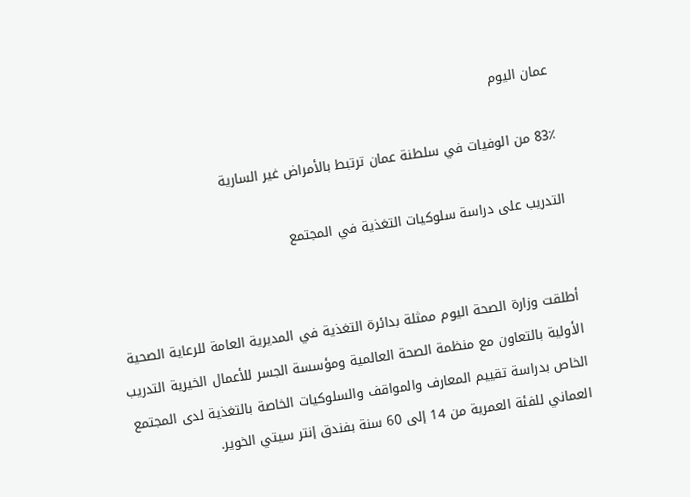عمان اليوم

83٪ من الوفيات في سلطنة عمان ترتبط بالأمراض غير السارية

التدريب على دراسة سلوكيات التغذية في المجتمع


أطلقت وزارة الصحة اليوم ممثلة بدائرة التغذية في المديرية العامة للرعاية الصحية الأولية بالتعاون مع منظمة الصحة العالمية ومؤسسة الجسر للأعمال الخيرية التدريب الخاص بدراسة تقييم المعارف والمواقف والسلوكيات الخاصة بالتغذية لدى المجتمع العماني للفئة العمرية من 14 إلى 60 سنة بفندق إنتر سيتي الخوير.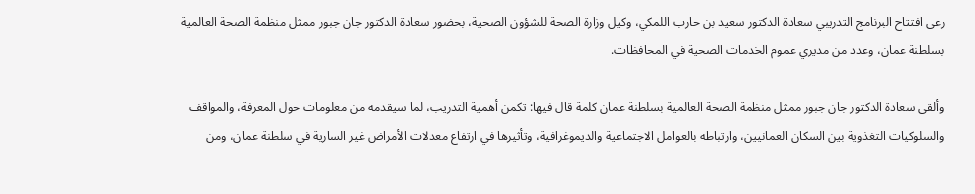رعى افتتاح البرنامج التدريبي سعادة الدكتور سعيد بن حارب اللمكي، وكيل وزارة الصحة للشؤون الصحية، بحضور سعادة الدكتور جان جبور ممثل منظمة الصحة العالمية بسلطنة عمان، وعدد من مديري عموم الخدمات الصحية في المحافظات.

وألقى سعادة الدكتور جان جبور ممثل منظمة الصحة العالمية بسلطنة عمان كلمة قال فيها: تكمن أهمية التدريب، لما سيقدمه من معلومات حول المعرفة، والمواقف والسلوكيات التغذوية بين السكان العمانيين، وارتباطه بالعوامل الاجتماعية والديموغرافية، وتأثيرها في ارتفاع معدلات الأمراض غير السارية في سلطنة عمان، ومن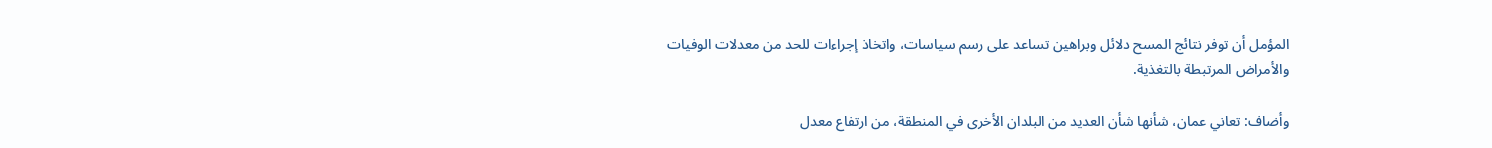المؤمل أن توفر نتائج المسح دلائل وبراهين تساعد على رسم سياسات، واتخاذ إجراءات للحد من معدلات الوفيات والأمراض المرتبطة بالتغذية.

وأضاف: تعاني عمان، شأنها شأن العديد من البلدان الأخرى في المنطقة، من ارتفاع معدل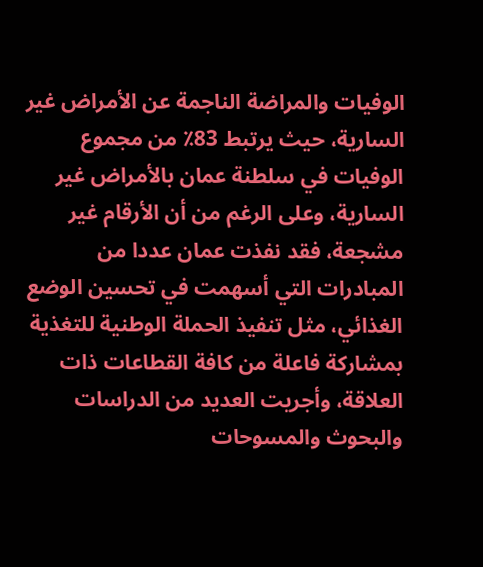الوفيات والمراضة الناجمة عن الأمراض غير السارية، حيث يرتبط 83٪ من مجموع الوفيات في سلطنة عمان بالأمراض غير السارية، وعلى الرغم من أن الأرقام غير مشجعة، فقد نفذت عمان عددا من المبادرات التي أسهمت في تحسين الوضع الغذائي، مثل تنفيذ الحملة الوطنية للتغذية بمشاركة فاعلة من كافة القطاعات ذات العلاقة، وأجريت العديد من الدراسات والبحوث والمسوحات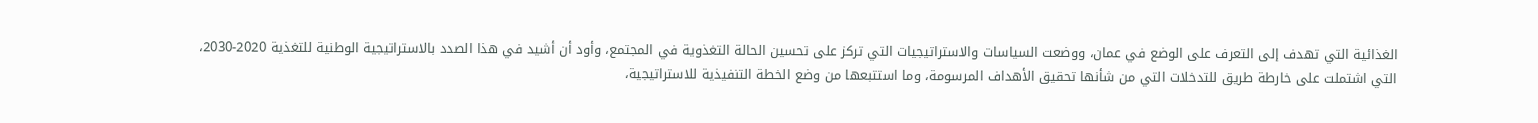الغذائية التي تهدف إلى التعرف على الوضع في عمان، ووضعت السياسات والاستراتيجيات التي تركز على تحسين الحالة التغذوية في المجتمع، وأود أن أشيد في هذا الصدد بالاستراتيجية الوطنية للتغذية 2020-2030، التي اشتملت على خارطة طريق للتدخلات التي من شأنها تحقيق الأهداف المرسومة، وما استتبعها من وضع الخطة التنفيذية للاستراتيجية،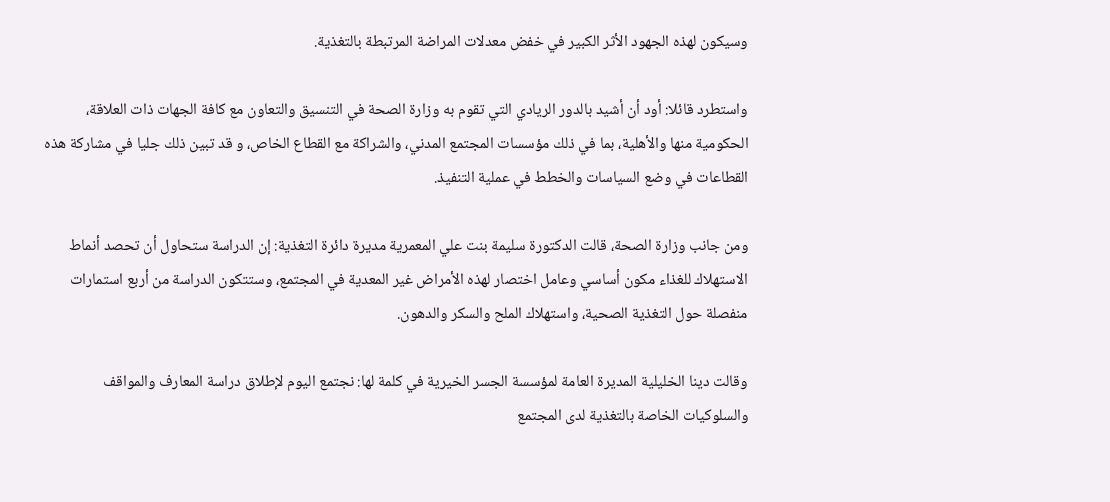وسيكون لهذه الجهود الأثر الكبير في خفض معدلات المراضة المرتبطة بالتغذية.

واستطرد قائلا: أود أن أشيد بالدور الريادي التي تقوم به وزارة الصحة في التنسيق والتعاون مع كافة الجهات ذات العلاقة، الحكومية منها والأهلية، بما في ذلك مؤسسات المجتمع المدني، والشراكة مع القطاع الخاص، و قد تبين ذلك جليا في مشاركة هذه القطاعات في وضع السياسات والخطط في عملية التنفيذ.

ومن جانب وزارة الصحة، قالت الدكتورة سليمة بنت علي المعمرية مديرة دائرة التغذية: إن الدراسة ستحاول أن تحصد أنماط الاستهلاك للغذاء مكون أساسي وعامل اختصار لهذه الأمراض غير المعدية في المجتمع، وستتكون الدراسة من أربع استمارات منفصلة حول التغذية الصحية، واستهلاك الملح والسكر والدهون.

وقالت دينا الخليلية المديرة العامة لمؤسسة الجسر الخيرية في كلمة لها: نجتمع اليوم لإطلاق دراسة المعارف والمواقف والسلوكيات الخاصة بالتغذية لدى المجتمع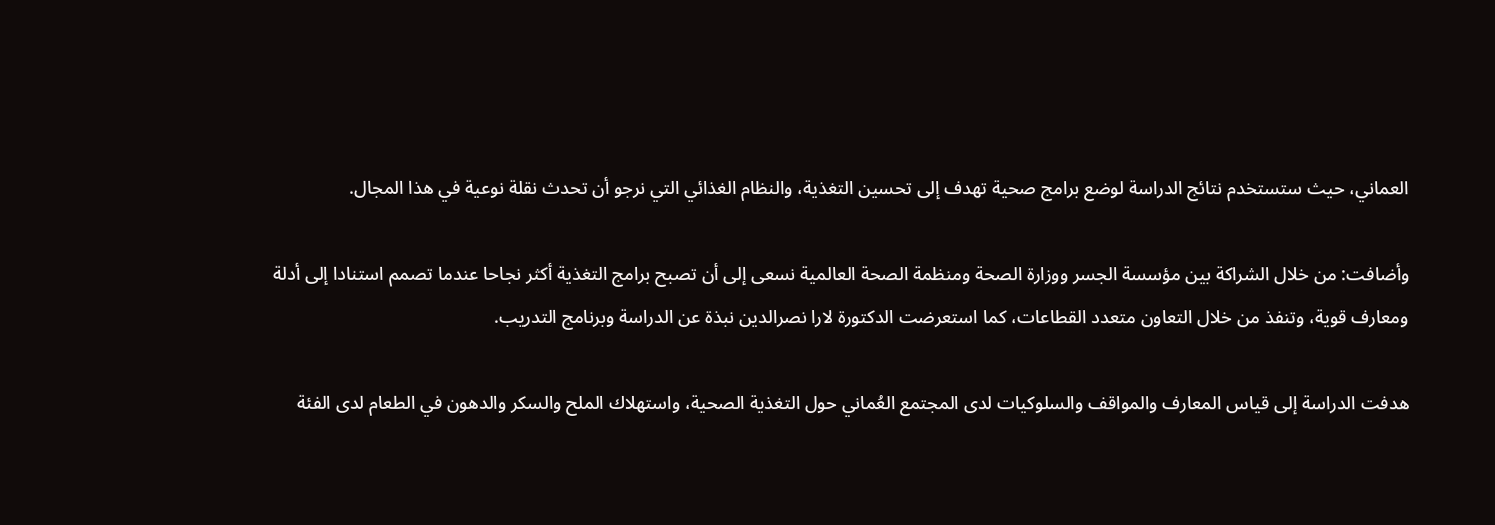العماني، حيث ستستخدم نتائج الدراسة لوضع برامج صحية تهدف إلى تحسين التغذية، والنظام الغذائي التي نرجو أن تحدث نقلة نوعية في هذا المجال.

وأضافت: من خلال الشراكة بين مؤسسة الجسر ووزارة الصحة ومنظمة الصحة العالمية نسعى إلى أن تصبح برامج التغذية أكثر نجاحا عندما تصمم استنادا إلى أدلة ومعارف قوية، وتنفذ من خلال التعاون متعدد القطاعات، كما استعرضت الدكتورة لارا نصرالدين نبذة عن الدراسة وبرنامج التدريب.

هدفت الدراسة إلى قياس المعارف والمواقف والسلوكيات لدى المجتمع العُماني حول التغذية الصحية، واستهلاك الملح والسكر والدهون في الطعام لدى الفئة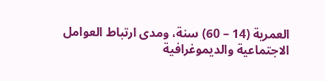العمرية (14 – 60) سنة، ومدى ارتباط العوامل الاجتماعية والديموغرافية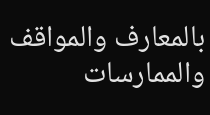بالمعارف والمواقف والممارسات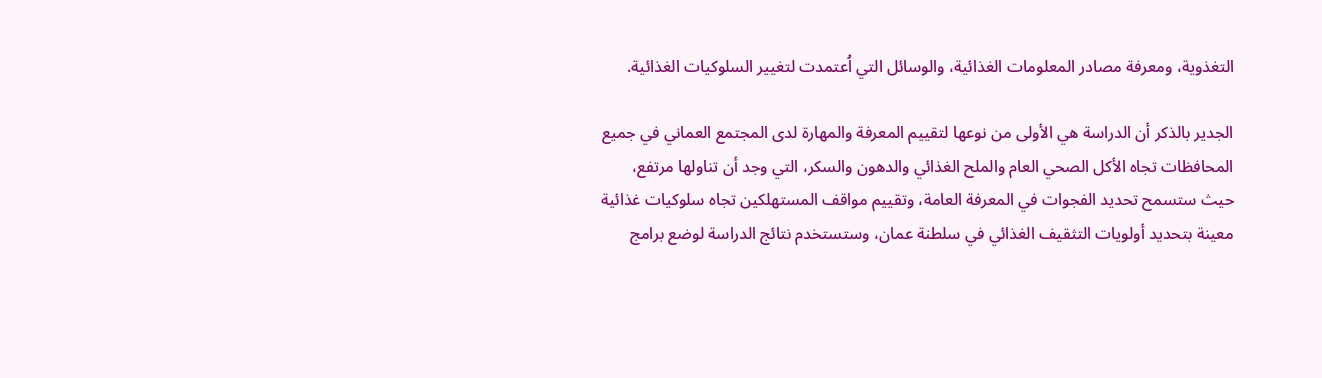التغذوية، ومعرفة مصادر المعلومات الغذائية، والوسائل التي اُعتمدت لتغيير السلوكيات الغذائية.

الجدير بالذكر أن الدراسة هي الأولى من نوعها لتقييم المعرفة والمهارة لدى المجتمع العماني في جميع المحافظات تجاه الأكل الصحي العام والملح الغذائي والدهون والسكر، التي وجد أن تناولها مرتفع، حيث ستسمح تحديد الفجوات في المعرفة العامة، وتقييم مواقف المستهلكين تجاه سلوكيات غذائية معينة بتحديد أولويات التثقيف الغذائي في سلطنة عمان، وستستخدم نتائج الدراسة لوضع برامج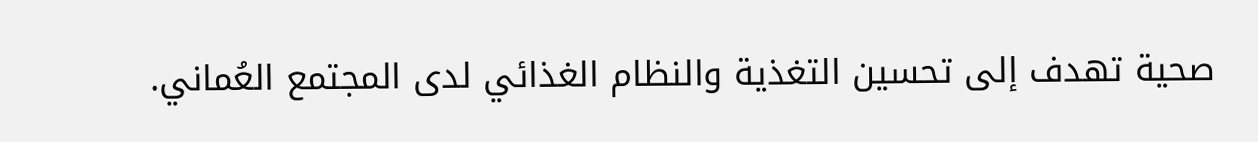صحية تهدف إلى تحسين التغذية والنظام الغذائي لدى المجتمع العُماني.